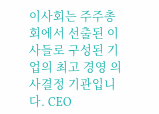이사회는 주주총회에서 선출된 이사들로 구성된 기업의 최고 경영 의사결정 기관입니다. CEO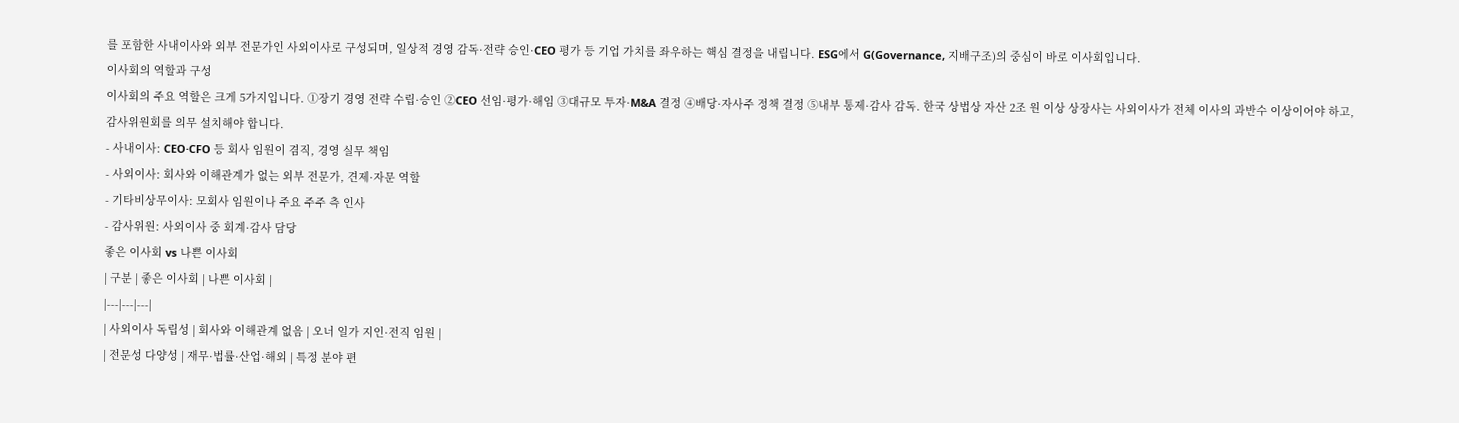를 포함한 사내이사와 외부 전문가인 사외이사로 구성되며, 일상적 경영 감독·전략 승인·CEO 평가 등 기업 가치를 좌우하는 핵심 결정을 내립니다. ESG에서 G(Governance, 지배구조)의 중심이 바로 이사회입니다.
이사회의 역할과 구성
이사회의 주요 역할은 크게 5가지입니다. ①장기 경영 전략 수립·승인 ②CEO 선임·평가·해임 ③대규모 투자·M&A 결정 ④배당·자사주 정책 결정 ⑤내부 통제·감사 감독. 한국 상법상 자산 2조 원 이상 상장사는 사외이사가 전체 이사의 과반수 이상이어야 하고, 감사위원회를 의무 설치해야 합니다.
- 사내이사: CEO·CFO 등 회사 임원이 겸직, 경영 실무 책임
- 사외이사: 회사와 이해관계가 없는 외부 전문가, 견제·자문 역할
- 기타비상무이사: 모회사 임원이나 주요 주주 측 인사
- 감사위원: 사외이사 중 회계·감사 담당
좋은 이사회 vs 나쁜 이사회
| 구분 | 좋은 이사회 | 나쁜 이사회 |
|---|---|---|
| 사외이사 독립성 | 회사와 이해관계 없음 | 오너 일가 지인·전직 임원 |
| 전문성 다양성 | 재무·법률·산업·해외 | 특정 분야 편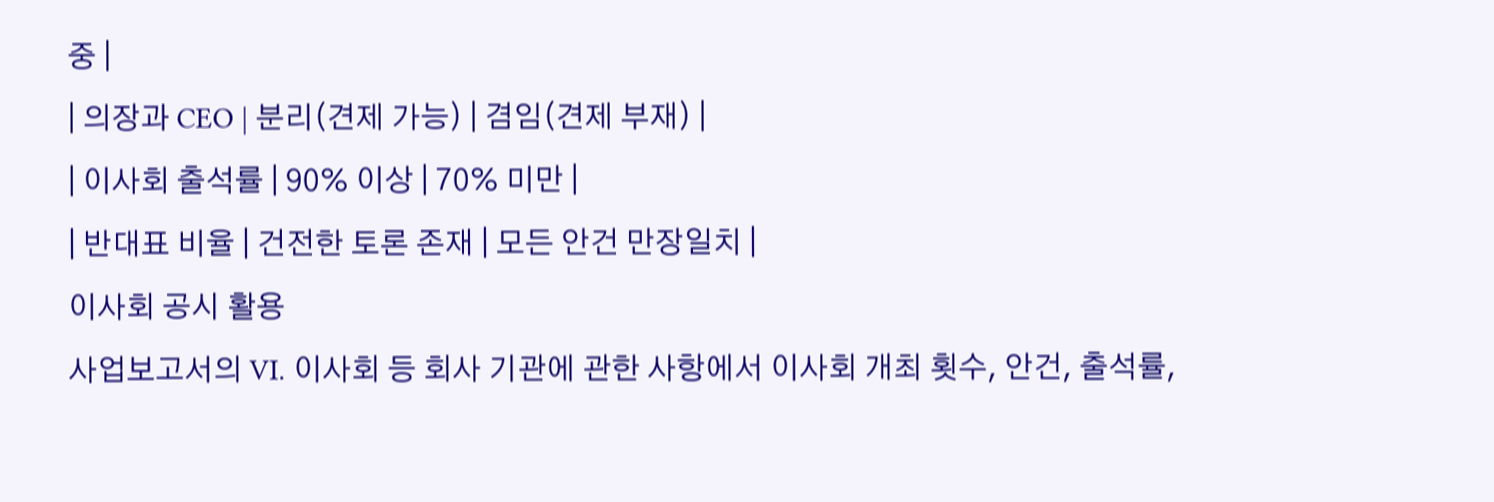중 |
| 의장과 CEO | 분리(견제 가능) | 겸임(견제 부재) |
| 이사회 출석률 | 90% 이상 | 70% 미만 |
| 반대표 비율 | 건전한 토론 존재 | 모든 안건 만장일치 |
이사회 공시 활용
사업보고서의 VI. 이사회 등 회사 기관에 관한 사항에서 이사회 개최 횟수, 안건, 출석률,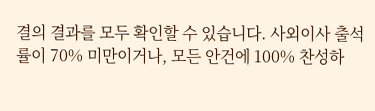결의 결과를 모두 확인할 수 있습니다. 사외이사 출석률이 70% 미만이거나, 모든 안건에 100% 찬성하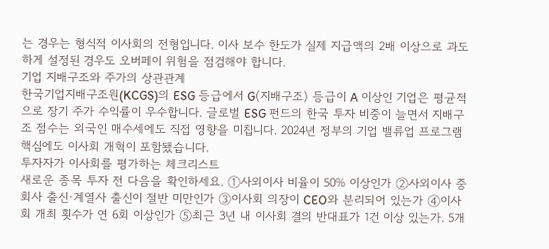는 경우는 형식적 이사회의 전형입니다. 이사 보수 한도가 실제 지급액의 2배 이상으로 과도하게 설정된 경우도 오버페이 위험을 점검해야 합니다.
기업 지배구조와 주가의 상관관계
한국기업지배구조원(KCGS)의 ESG 등급에서 G(지배구조) 등급이 A 이상인 기업은 평균적으로 장기 주가 수익률이 우수합니다. 글로벌 ESG 펀드의 한국 투자 비중이 늘면서 지배구조 점수는 외국인 매수세에도 직접 영향을 미칩니다. 2024년 정부의 기업 밸류업 프로그램 핵심에도 이사회 개혁이 포함됐습니다.
투자자가 이사회를 평가하는 체크리스트
새로운 종목 투자 전 다음을 확인하세요. ①사외이사 비율이 50% 이상인가 ②사외이사 중 회사 출신·계열사 출신이 절반 미만인가 ③이사회 의장이 CEO와 분리되어 있는가 ④이사회 개최 횟수가 연 6회 이상인가 ⑤최근 3년 내 이사회 결의 반대표가 1건 이상 있는가. 5개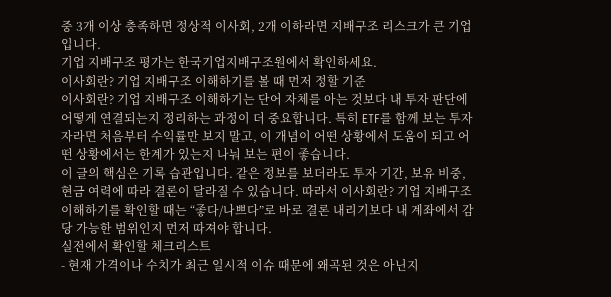중 3개 이상 충족하면 정상적 이사회, 2개 이하라면 지배구조 리스크가 큰 기업입니다.
기업 지배구조 평가는 한국기업지배구조원에서 확인하세요.
이사회란? 기업 지배구조 이해하기를 볼 때 먼저 정할 기준
이사회란? 기업 지배구조 이해하기는 단어 자체를 아는 것보다 내 투자 판단에 어떻게 연결되는지 정리하는 과정이 더 중요합니다. 특히 ETF를 함께 보는 투자자라면 처음부터 수익률만 보지 말고, 이 개념이 어떤 상황에서 도움이 되고 어떤 상황에서는 한계가 있는지 나눠 보는 편이 좋습니다.
이 글의 핵심은 기록 습관입니다. 같은 정보를 보더라도 투자 기간, 보유 비중, 현금 여력에 따라 결론이 달라질 수 있습니다. 따라서 이사회란? 기업 지배구조 이해하기를 확인할 때는 “좋다/나쁘다”로 바로 결론 내리기보다 내 계좌에서 감당 가능한 범위인지 먼저 따져야 합니다.
실전에서 확인할 체크리스트
- 현재 가격이나 수치가 최근 일시적 이슈 때문에 왜곡된 것은 아닌지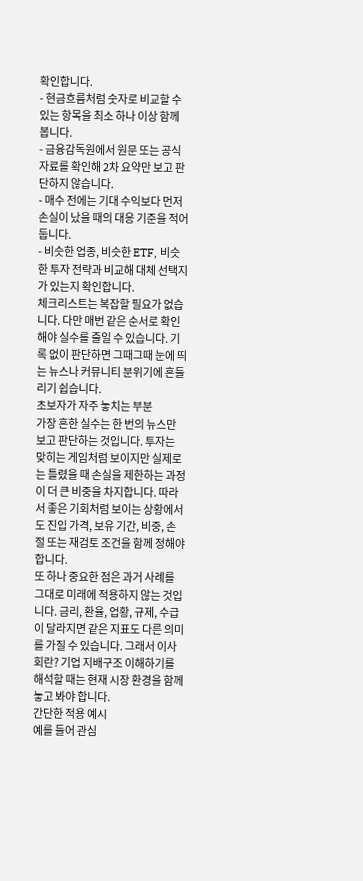확인합니다.
- 현금흐름처럼 숫자로 비교할 수 있는 항목을 최소 하나 이상 함께 봅니다.
- 금융감독원에서 원문 또는 공식 자료를 확인해 2차 요약만 보고 판단하지 않습니다.
- 매수 전에는 기대 수익보다 먼저 손실이 났을 때의 대응 기준을 적어 둡니다.
- 비슷한 업종, 비슷한 ETF, 비슷한 투자 전략과 비교해 대체 선택지가 있는지 확인합니다.
체크리스트는 복잡할 필요가 없습니다. 다만 매번 같은 순서로 확인해야 실수를 줄일 수 있습니다. 기록 없이 판단하면 그때그때 눈에 띄는 뉴스나 커뮤니티 분위기에 흔들리기 쉽습니다.
초보자가 자주 놓치는 부분
가장 흔한 실수는 한 번의 뉴스만 보고 판단하는 것입니다. 투자는 맞히는 게임처럼 보이지만 실제로는 틀렸을 때 손실을 제한하는 과정이 더 큰 비중을 차지합니다. 따라서 좋은 기회처럼 보이는 상황에서도 진입 가격, 보유 기간, 비중, 손절 또는 재검토 조건을 함께 정해야 합니다.
또 하나 중요한 점은 과거 사례를 그대로 미래에 적용하지 않는 것입니다. 금리, 환율, 업황, 규제, 수급이 달라지면 같은 지표도 다른 의미를 가질 수 있습니다. 그래서 이사회란? 기업 지배구조 이해하기를 해석할 때는 현재 시장 환경을 함께 놓고 봐야 합니다.
간단한 적용 예시
예를 들어 관심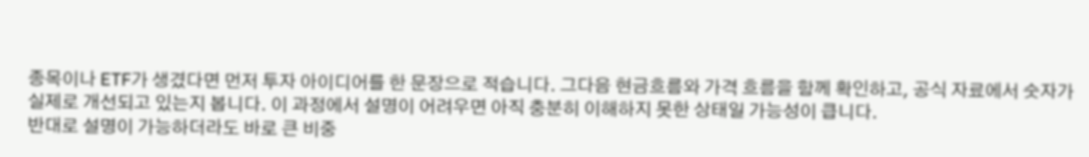종목이나 ETF가 생겼다면 먼저 투자 아이디어를 한 문장으로 적습니다. 그다음 현금흐름와 가격 흐름을 함께 확인하고, 공식 자료에서 숫자가 실제로 개선되고 있는지 봅니다. 이 과정에서 설명이 어려우면 아직 충분히 이해하지 못한 상태일 가능성이 큽니다.
반대로 설명이 가능하더라도 바로 큰 비중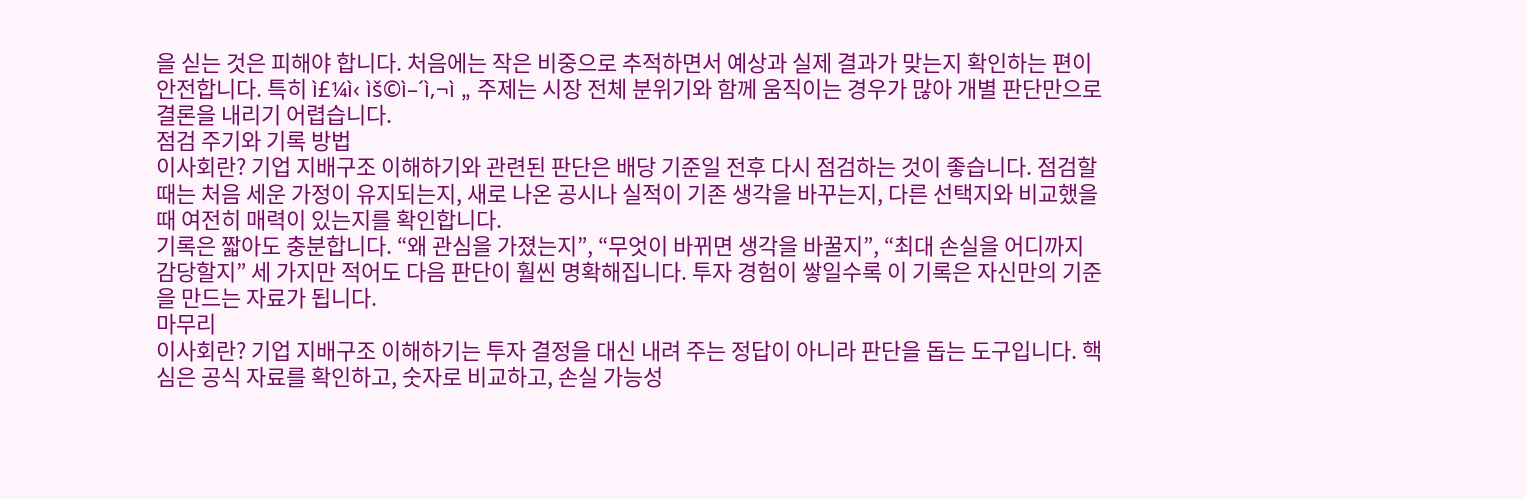을 싣는 것은 피해야 합니다. 처음에는 작은 비중으로 추적하면서 예상과 실제 결과가 맞는지 확인하는 편이 안전합니다. 특히 ì£¼ì‹ ìš©ì–´ì‚¬ì „ 주제는 시장 전체 분위기와 함께 움직이는 경우가 많아 개별 판단만으로 결론을 내리기 어렵습니다.
점검 주기와 기록 방법
이사회란? 기업 지배구조 이해하기와 관련된 판단은 배당 기준일 전후 다시 점검하는 것이 좋습니다. 점검할 때는 처음 세운 가정이 유지되는지, 새로 나온 공시나 실적이 기존 생각을 바꾸는지, 다른 선택지와 비교했을 때 여전히 매력이 있는지를 확인합니다.
기록은 짧아도 충분합니다. “왜 관심을 가졌는지”, “무엇이 바뀌면 생각을 바꿀지”, “최대 손실을 어디까지 감당할지” 세 가지만 적어도 다음 판단이 훨씬 명확해집니다. 투자 경험이 쌓일수록 이 기록은 자신만의 기준을 만드는 자료가 됩니다.
마무리
이사회란? 기업 지배구조 이해하기는 투자 결정을 대신 내려 주는 정답이 아니라 판단을 돕는 도구입니다. 핵심은 공식 자료를 확인하고, 숫자로 비교하고, 손실 가능성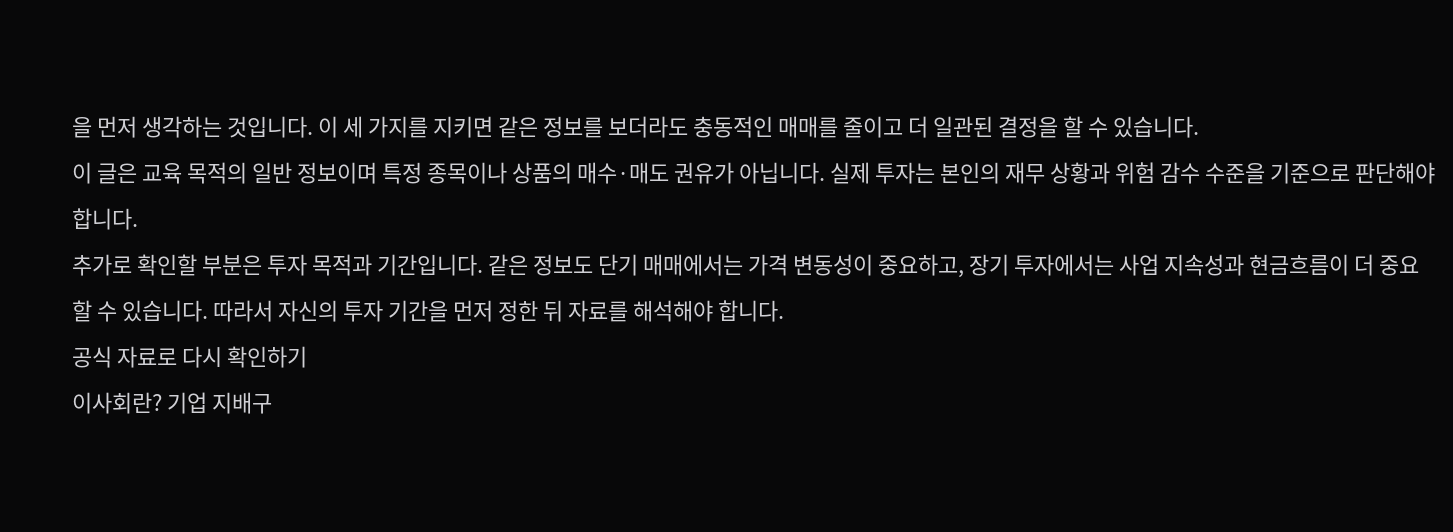을 먼저 생각하는 것입니다. 이 세 가지를 지키면 같은 정보를 보더라도 충동적인 매매를 줄이고 더 일관된 결정을 할 수 있습니다.
이 글은 교육 목적의 일반 정보이며 특정 종목이나 상품의 매수·매도 권유가 아닙니다. 실제 투자는 본인의 재무 상황과 위험 감수 수준을 기준으로 판단해야 합니다.
추가로 확인할 부분은 투자 목적과 기간입니다. 같은 정보도 단기 매매에서는 가격 변동성이 중요하고, 장기 투자에서는 사업 지속성과 현금흐름이 더 중요할 수 있습니다. 따라서 자신의 투자 기간을 먼저 정한 뒤 자료를 해석해야 합니다.
공식 자료로 다시 확인하기
이사회란? 기업 지배구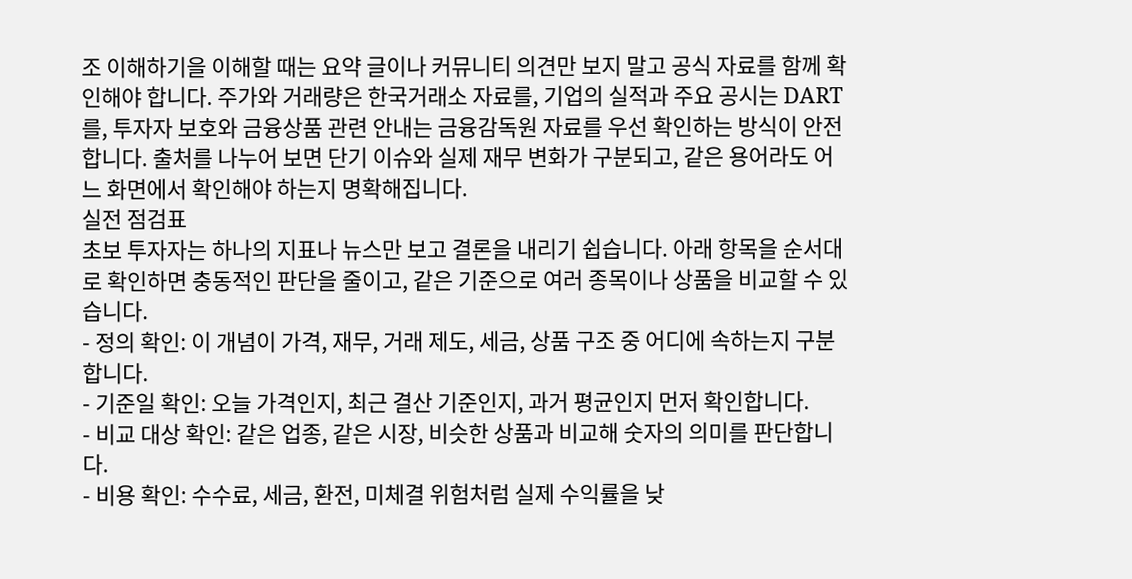조 이해하기을 이해할 때는 요약 글이나 커뮤니티 의견만 보지 말고 공식 자료를 함께 확인해야 합니다. 주가와 거래량은 한국거래소 자료를, 기업의 실적과 주요 공시는 DART를, 투자자 보호와 금융상품 관련 안내는 금융감독원 자료를 우선 확인하는 방식이 안전합니다. 출처를 나누어 보면 단기 이슈와 실제 재무 변화가 구분되고, 같은 용어라도 어느 화면에서 확인해야 하는지 명확해집니다.
실전 점검표
초보 투자자는 하나의 지표나 뉴스만 보고 결론을 내리기 쉽습니다. 아래 항목을 순서대로 확인하면 충동적인 판단을 줄이고, 같은 기준으로 여러 종목이나 상품을 비교할 수 있습니다.
- 정의 확인: 이 개념이 가격, 재무, 거래 제도, 세금, 상품 구조 중 어디에 속하는지 구분합니다.
- 기준일 확인: 오늘 가격인지, 최근 결산 기준인지, 과거 평균인지 먼저 확인합니다.
- 비교 대상 확인: 같은 업종, 같은 시장, 비슷한 상품과 비교해 숫자의 의미를 판단합니다.
- 비용 확인: 수수료, 세금, 환전, 미체결 위험처럼 실제 수익률을 낮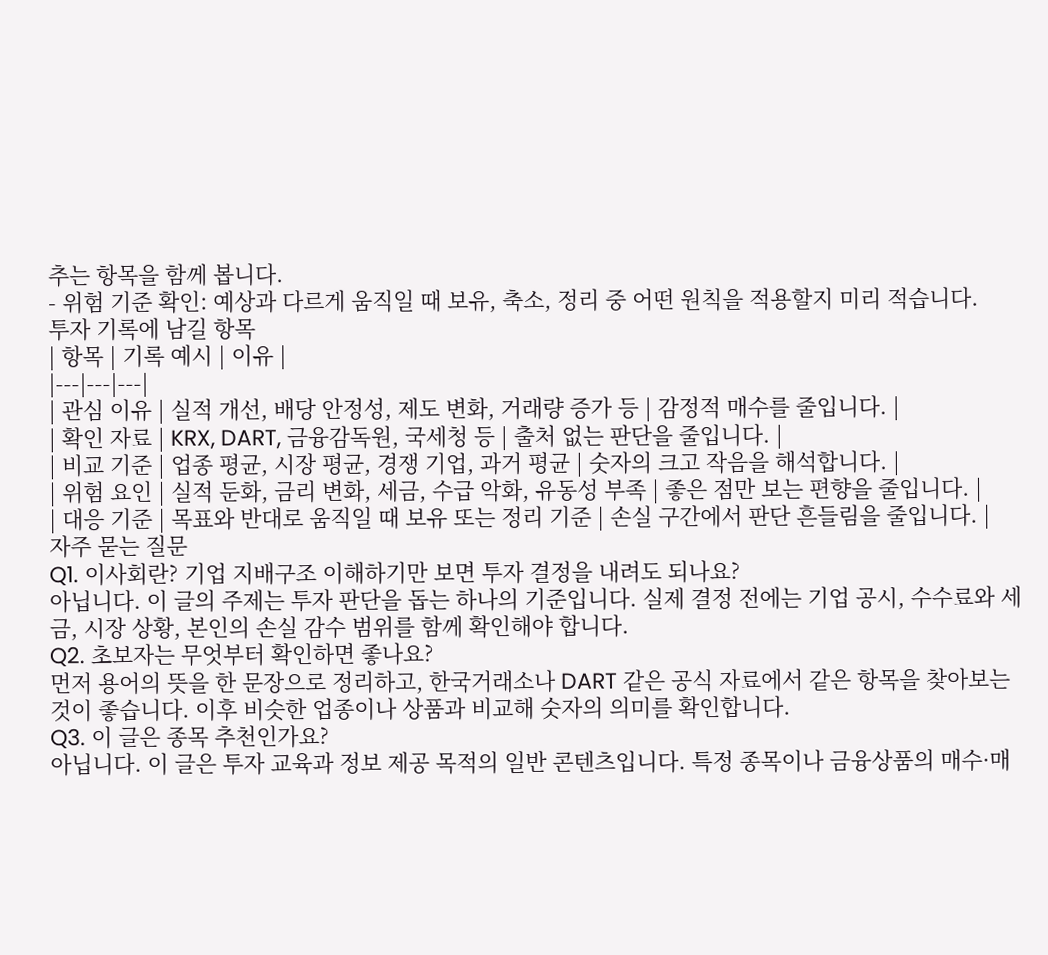추는 항목을 함께 봅니다.
- 위험 기준 확인: 예상과 다르게 움직일 때 보유, 축소, 정리 중 어떤 원칙을 적용할지 미리 적습니다.
투자 기록에 남길 항목
| 항목 | 기록 예시 | 이유 |
|---|---|---|
| 관심 이유 | 실적 개선, 배당 안정성, 제도 변화, 거래량 증가 등 | 감정적 매수를 줄입니다. |
| 확인 자료 | KRX, DART, 금융감독원, 국세청 등 | 출처 없는 판단을 줄입니다. |
| 비교 기준 | 업종 평균, 시장 평균, 경쟁 기업, 과거 평균 | 숫자의 크고 작음을 해석합니다. |
| 위험 요인 | 실적 둔화, 금리 변화, 세금, 수급 악화, 유동성 부족 | 좋은 점만 보는 편향을 줄입니다. |
| 대응 기준 | 목표와 반대로 움직일 때 보유 또는 정리 기준 | 손실 구간에서 판단 흔들림을 줄입니다. |
자주 묻는 질문
Q1. 이사회란? 기업 지배구조 이해하기만 보면 투자 결정을 내려도 되나요?
아닙니다. 이 글의 주제는 투자 판단을 돕는 하나의 기준입니다. 실제 결정 전에는 기업 공시, 수수료와 세금, 시장 상황, 본인의 손실 감수 범위를 함께 확인해야 합니다.
Q2. 초보자는 무엇부터 확인하면 좋나요?
먼저 용어의 뜻을 한 문장으로 정리하고, 한국거래소나 DART 같은 공식 자료에서 같은 항목을 찾아보는 것이 좋습니다. 이후 비슷한 업종이나 상품과 비교해 숫자의 의미를 확인합니다.
Q3. 이 글은 종목 추천인가요?
아닙니다. 이 글은 투자 교육과 정보 제공 목적의 일반 콘텐츠입니다. 특정 종목이나 금융상품의 매수·매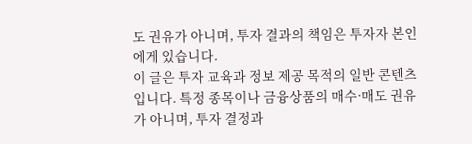도 권유가 아니며, 투자 결과의 책임은 투자자 본인에게 있습니다.
이 글은 투자 교육과 정보 제공 목적의 일반 콘텐츠입니다. 특정 종목이나 금융상품의 매수·매도 권유가 아니며, 투자 결정과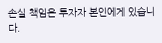손실 책임은 투자자 본인에게 있습니다.